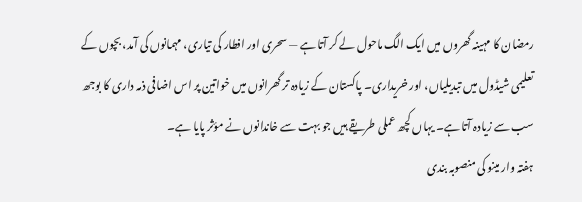رمضان کا مہینہ گھروں میں ایک الگ ماحول لے کر آتا ہے — سحری اور افطار کی تیاری، مہمانوں کی آمد، بچوں کے تعلیمی شیڈول میں تبدیلیاں، اور خریداری۔ پاکستان کے زیادہ تر گھرانوں میں خواتین پر اس اضافی ذمہ داری کا بوجھ سب سے زیادہ آتا ہے۔ یہاں کچھ عملی طریقے ہیں جو بہت سے خاندانوں نے مؤثر پایا ہے۔
ہفتہ وار مینو کی منصوبہ بندی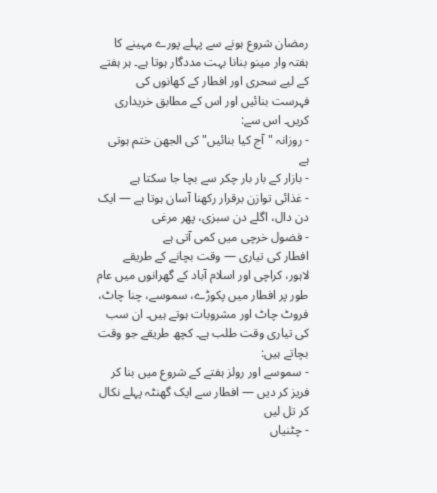رمضان شروع ہونے سے پہلے پورے مہینے کا ہفتہ وار مینو بنانا بہت مددگار ہوتا ہے۔ ہر ہفتے کے لیے سحری اور افطار کے کھانوں کی فہرست بنائیں اور اس کے مطابق خریداری کریں۔ اس سے:
- روزانہ "آج کیا بنائیں" کی الجھن ختم ہوتی ہے
- بازار کے بار بار چکر سے بچا جا سکتا ہے
- غذائی توازن برقرار رکھنا آسان ہوتا ہے — ایک دن دال، اگلے دن سبزی، پھر مرغی
- فضول خرچی میں کمی آتی ہے
افطار کی تیاری — وقت بچانے کے طریقے
لاہور، کراچی اور اسلام آباد کے گھرانوں میں عام طور پر افطار میں پکوڑے، سموسے، چنا چاٹ، فروٹ چاٹ اور مشروبات ہوتے ہیں۔ ان سب کی تیاری وقت طلب ہے۔ کچھ طریقے جو وقت بچاتے ہیں:
- سموسے اور رولز ہفتے کے شروع میں بنا کر فریز کر دیں — افطار سے ایک گھنٹہ پہلے نکال کر تل لیں
- چٹنیاں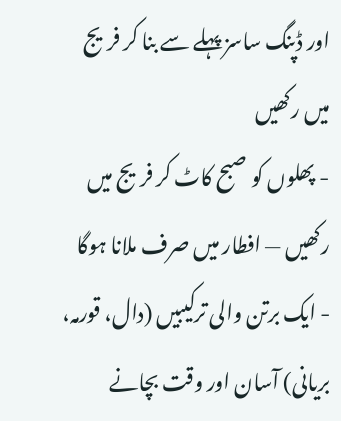اور ڈپنگ ساسز پہلے سے بنا کر فریج میں رکھیں
- پھلوں کو صبح کاٹ کر فریج میں رکھیں — افطار میں صرف ملانا ہوگا
- ایک برتن والی ترکیبیں (دال، قورمہ، بریانی) آسان اور وقت بچانے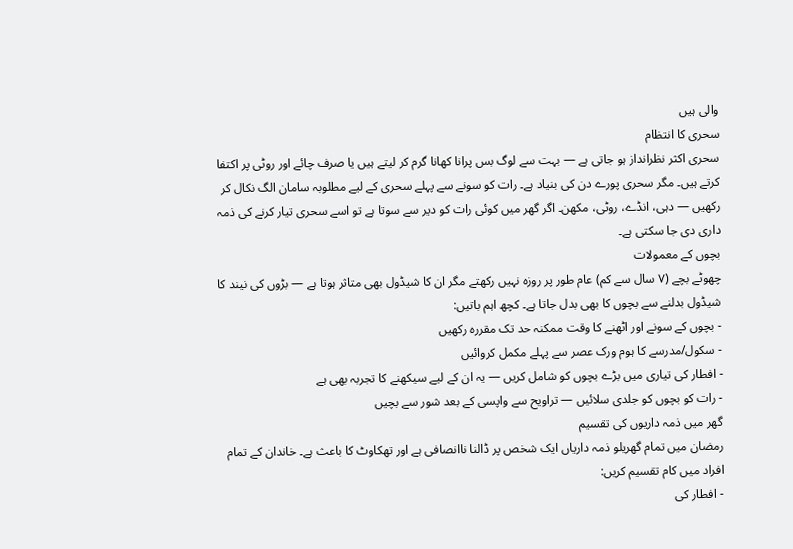والی ہیں
سحری کا انتظام
سحری اکثر نظرانداز ہو جاتی ہے — بہت سے لوگ بس پرانا کھانا گرم کر لیتے ہیں یا صرف چائے اور روٹی پر اکتفا کرتے ہیں۔ مگر سحری پورے دن کی بنیاد ہے۔ رات کو سونے سے پہلے سحری کے لیے مطلوبہ سامان الگ نکال کر رکھیں — دہی، انڈے، روٹی، مکھن۔ اگر گھر میں کوئی رات کو دیر سے سوتا ہے تو اسے سحری تیار کرنے کی ذمہ داری دی جا سکتی ہے۔
بچوں کے معمولات
چھوٹے بچے (۷ سال سے کم) عام طور پر روزہ نہیں رکھتے مگر ان کا شیڈول بھی متاثر ہوتا ہے — بڑوں کی نیند کا شیڈول بدلنے سے بچوں کا بھی بدل جاتا ہے۔ کچھ اہم باتیں:
- بچوں کے سونے اور اٹھنے کا وقت ممکنہ حد تک مقررہ رکھیں
- سکول/مدرسے کا ہوم ورک عصر سے پہلے مکمل کروائیں
- افطار کی تیاری میں بڑے بچوں کو شامل کریں — یہ ان کے لیے سیکھنے کا تجربہ بھی ہے
- رات کو بچوں کو جلدی سلائیں — تراویح سے واپسی کے بعد شور سے بچیں
گھر میں ذمہ داریوں کی تقسیم
رمضان میں تمام گھریلو ذمہ داریاں ایک شخص پر ڈالنا ناانصافی ہے اور تھکاوٹ کا باعث ہے۔ خاندان کے تمام افراد میں کام تقسیم کریں:
- افطار کی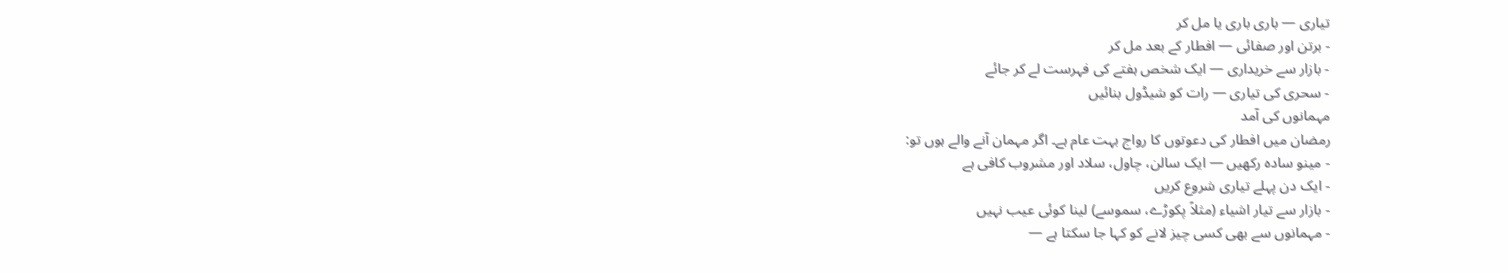تیاری — باری باری یا مل کر
- برتن اور صفائی — افطار کے بعد مل کر
- بازار سے خریداری — ایک شخص ہفتے کی فہرست لے کر جائے
- سحری کی تیاری — رات کو شیڈول بنائیں
مہمانوں کی آمد
رمضان میں افطار کی دعوتوں کا رواج بہت عام ہے۔ اگر مہمان آنے والے ہوں تو:
- مینو سادہ رکھیں — ایک سالن، چاول، سلاد اور مشروب کافی ہے
- ایک دن پہلے تیاری شروع کریں
- بازار سے تیار اشیاء (مثلاً پکوڑے، سموسے) لینا کوئی عیب نہیں
- مہمانوں سے بھی کسی چیز لانے کو کہا جا سکتا ہے —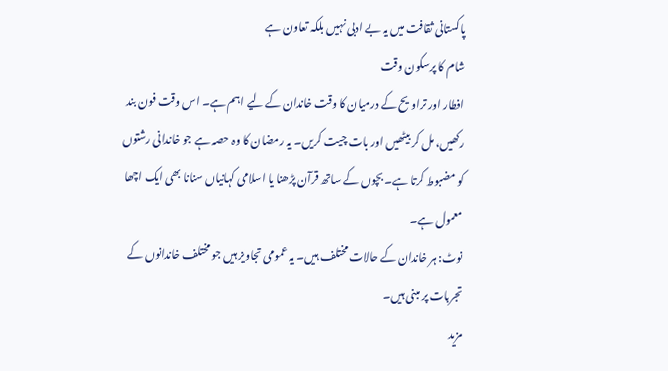پاکستانی ثقافت میں یہ بے ادبی نہیں بلکہ تعاون ہے
شام کا پرسکون وقت
افطار اور تراویح کے درمیان کا وقت خاندان کے لیے اہم ہے۔ اس وقت فون بند رکھیں، مل کر بیٹھیں اور بات چیت کریں۔ یہ رمضان کا وہ حصہ ہے جو خاندانی رشتوں کو مضبوط کرتا ہے۔ بچوں کے ساتھ قرآن پڑھنا یا اسلامی کہانیاں سنانا بھی ایک اچھا معمول ہے۔
نوٹ: ہر خاندان کے حالات مختلف ہیں۔ یہ عمومی تجاویز ہیں جو مختلف خاندانوں کے تجربات پر مبنی ہیں۔
مزید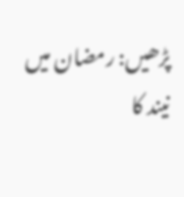پڑھیں: رمضان میں نیند کا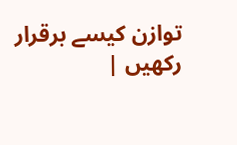توازن کیسے برقرار رکھیں |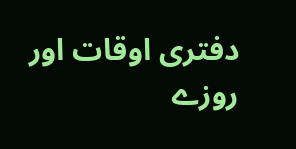دفتری اوقات اور روزے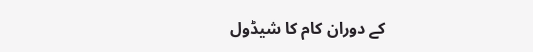کے دوران کام کا شیڈول